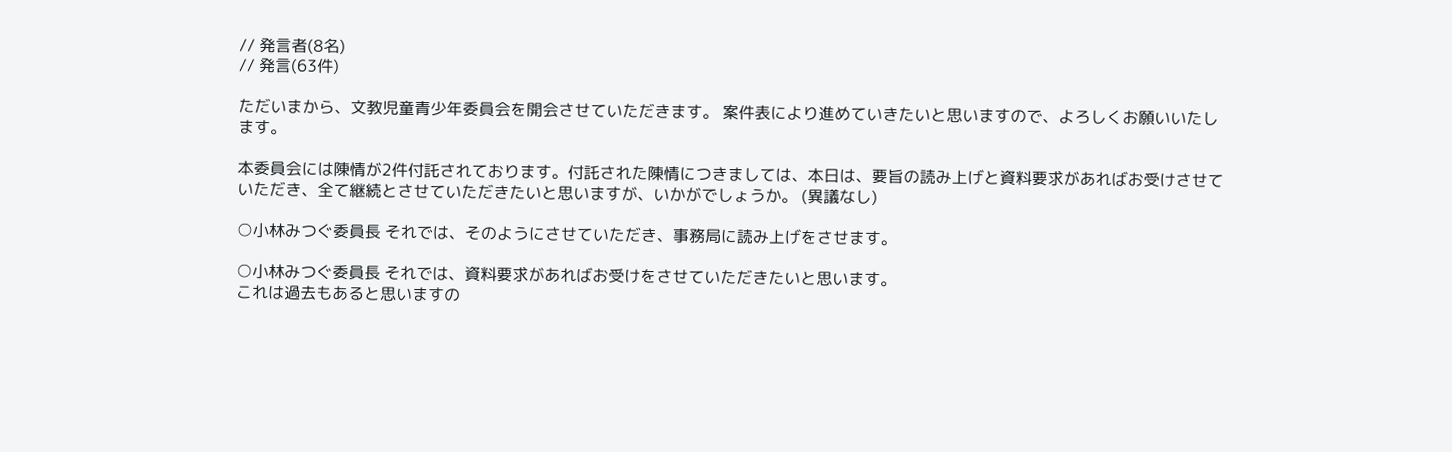// 発言者(8名)
// 発言(63件)

ただいまから、文教児童青少年委員会を開会させていただきます。 案件表により進めていきたいと思いますので、よろしくお願いいたします。

本委員会には陳情が2件付託されております。付託された陳情につきましては、本日は、要旨の読み上げと資料要求があればお受けさせていただき、全て継続とさせていただきたいと思いますが、いかがでしょうか。 (異議なし)

○小林みつぐ委員長 それでは、そのようにさせていただき、事務局に読み上げをさせます。

○小林みつぐ委員長 それでは、資料要求があればお受けをさせていただきたいと思います。
これは過去もあると思いますの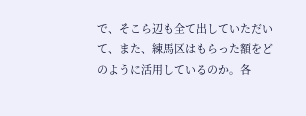で、そこら辺も全て出していただいて、また、練馬区はもらった額をどのように活用しているのか。各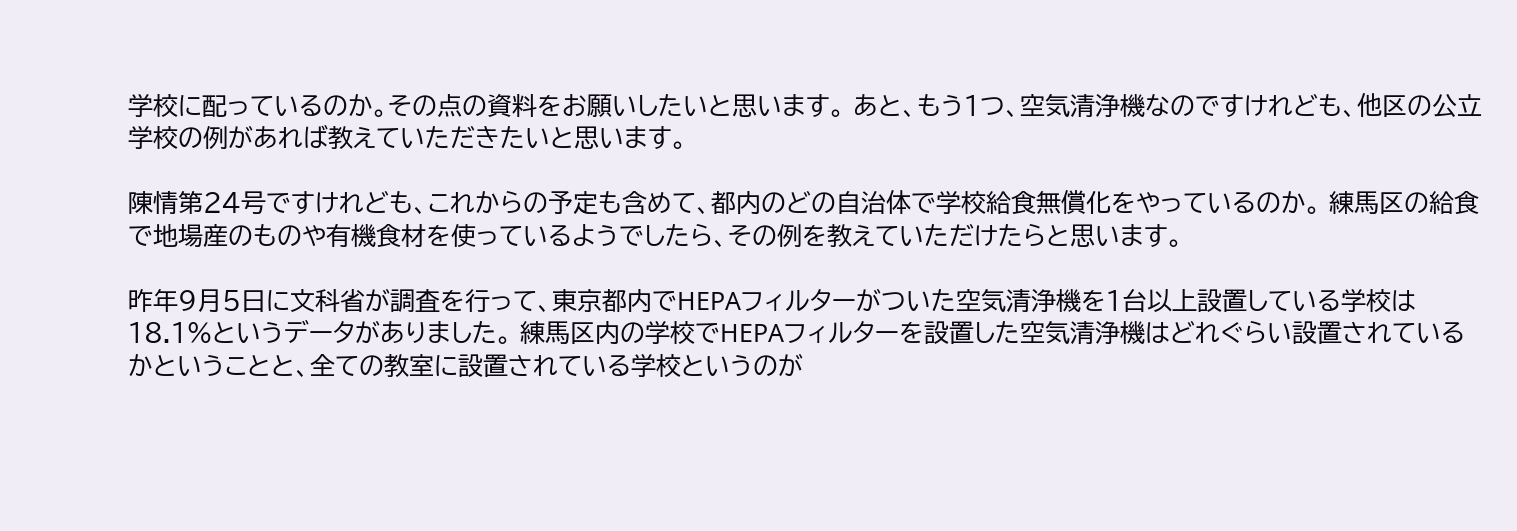学校に配っているのか。その点の資料をお願いしたいと思います。 あと、もう1つ、空気清浄機なのですけれども、他区の公立学校の例があれば教えていただきたいと思います。

陳情第24号ですけれども、これからの予定も含めて、都内のどの自治体で学校給食無償化をやっているのか。 練馬区の給食で地場産のものや有機食材を使っているようでしたら、その例を教えていただけたらと思います。

昨年9月5日に文科省が調査を行って、東京都内でHEPAフィルターがついた空気清浄機を1台以上設置している学校は18.1%というデータがありました。 練馬区内の学校でHEPAフィルターを設置した空気清浄機はどれぐらい設置されているかということと、全ての教室に設置されている学校というのが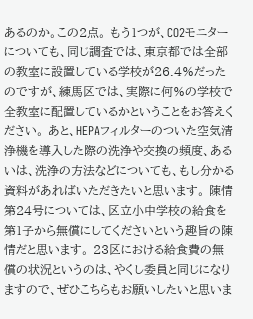あるのか。この2点。 もう1つが、CO2モニターについても、同じ調査では、東京都では全部の教室に設置している学校が26.4%だったのですが、練馬区では、実際に何%の学校で全教室に配置しているかということをお答えください。 あと、HEPAフィルターのついた空気清浄機を導入した際の洗浄や交換の頻度、あるいは、洗浄の方法などについても、もし分かる資料があればいただきたいと思います。 陳情第24号については、区立小中学校の給食を第1子から無償にしてくださいという趣旨の陳情だと思います。 23区における給食費の無償の状況というのは、やくし委員と同じになりますので、ぜひこちらもお願いしたいと思いま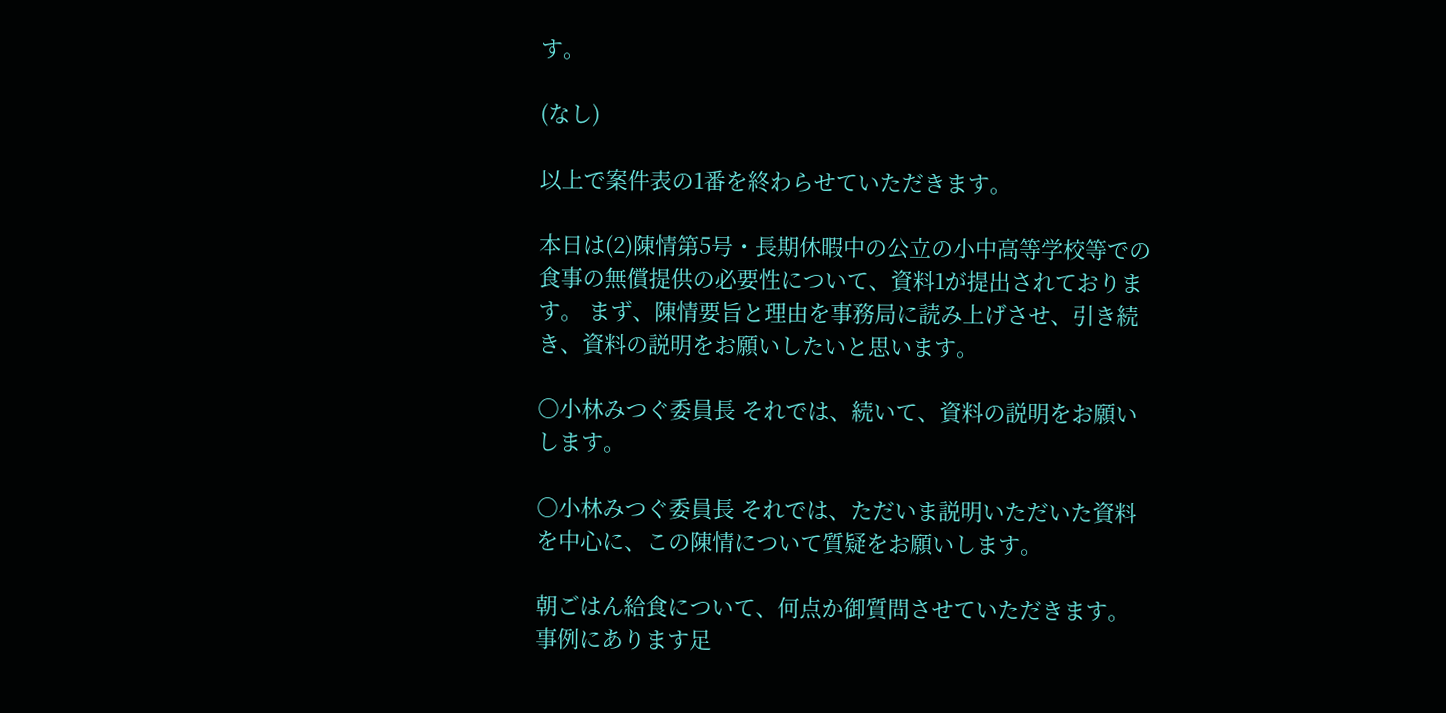す。

(なし)

以上で案件表の1番を終わらせていただきます。

本日は(2)陳情第5号・長期休暇中の公立の小中高等学校等での食事の無償提供の必要性について、資料1が提出されております。 まず、陳情要旨と理由を事務局に読み上げさせ、引き続き、資料の説明をお願いしたいと思います。

○小林みつぐ委員長 それでは、続いて、資料の説明をお願いします。

○小林みつぐ委員長 それでは、ただいま説明いただいた資料を中心に、この陳情について質疑をお願いします。

朝ごはん給食について、何点か御質問させていただきます。 事例にあります足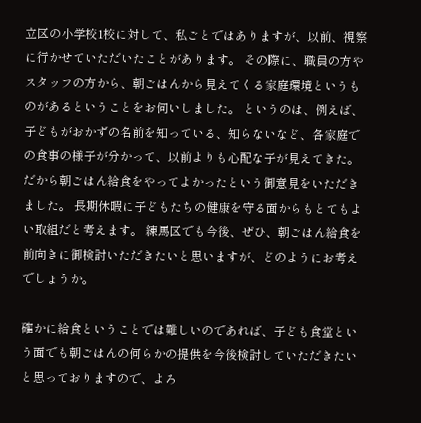立区の小学校1校に対して、私ごとではありますが、以前、視察に行かせていただいたことがあります。 その際に、職員の方やスタッフの方から、朝ごはんから見えてくる家庭環境というものがあるということをお伺いしました。 というのは、例えば、子どもがおかずの名前を知っている、知らないなど、各家庭での食事の様子が分かって、以前よりも心配な子が見えてきた。だから朝ごはん給食をやってよかったという御意見をいただきました。 長期休暇に子どもたちの健康を守る面からもとてもよい取組だと考えます。 練馬区でも今後、ぜひ、朝ごはん給食を前向きに御検討いただきたいと思いますが、どのようにお考えでしょうか。

確かに給食ということでは難しいのであれば、子ども食堂という面でも朝ごはんの何らかの提供を今後検討していただきたいと思っておりますので、よろ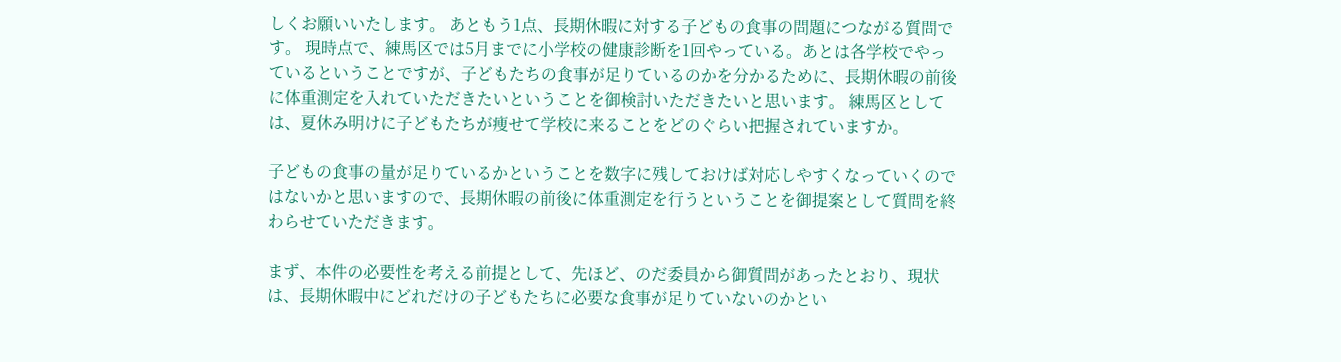しくお願いいたします。 あともう1点、長期休暇に対する子どもの食事の問題につながる質問です。 現時点で、練馬区では5月までに小学校の健康診断を1回やっている。あとは各学校でやっているということですが、子どもたちの食事が足りているのかを分かるために、長期休暇の前後に体重測定を入れていただきたいということを御検討いただきたいと思います。 練馬区としては、夏休み明けに子どもたちが痩せて学校に来ることをどのぐらい把握されていますか。

子どもの食事の量が足りているかということを数字に残しておけば対応しやすくなっていくのではないかと思いますので、長期休暇の前後に体重測定を行うということを御提案として質問を終わらせていただきます。

まず、本件の必要性を考える前提として、先ほど、のだ委員から御質問があったとおり、現状は、長期休暇中にどれだけの子どもたちに必要な食事が足りていないのかとい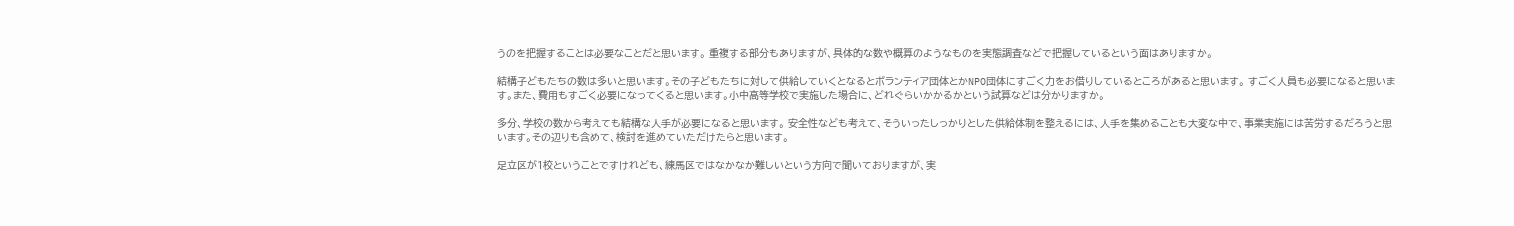うのを把握することは必要なことだと思います。 重複する部分もありますが、具体的な数や概算のようなものを実態調査などで把握しているという面はありますか。

結構子どもたちの数は多いと思います。その子どもたちに対して供給していくとなるとボランティア団体とかNPO団体にすごく力をお借りしているところがあると思います。 すごく人員も必要になると思います。また、費用もすごく必要になってくると思います。小中高等学校で実施した場合に、どれぐらいかかるかという試算などは分かりますか。

多分、学校の数から考えても結構な人手が必要になると思います。 安全性なども考えて、そういったしっかりとした供給体制を整えるには、人手を集めることも大変な中で、事業実施には苦労するだろうと思います。その辺りも含めて、検討を進めていただけたらと思います。

足立区が1校ということですけれども、練馬区ではなかなか難しいという方向で聞いておりますが、実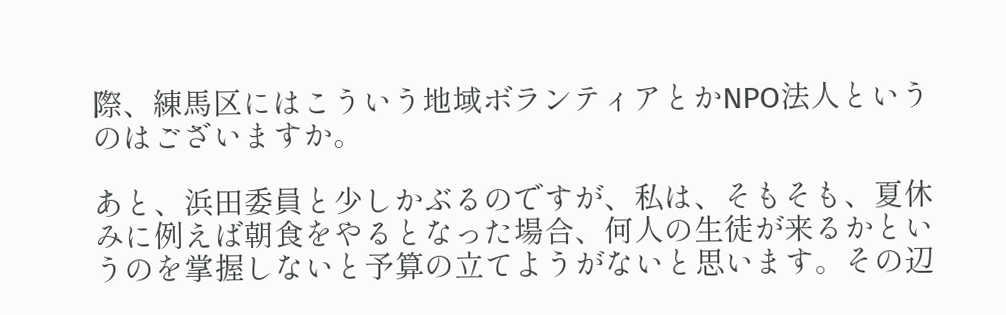際、練馬区にはこういう地域ボランティアとかNPO法人というのはございますか。

あと、浜田委員と少しかぶるのですが、私は、そもそも、夏休みに例えば朝食をやるとなった場合、何人の生徒が来るかというのを掌握しないと予算の立てようがないと思います。その辺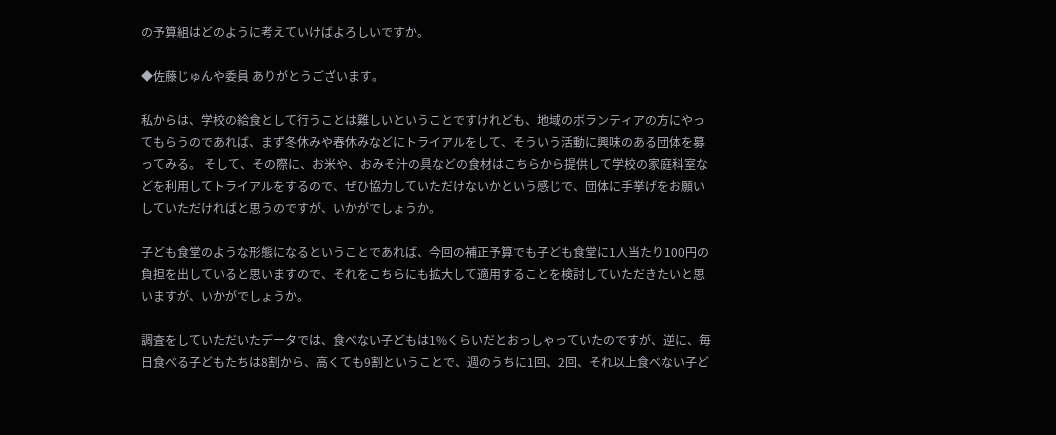の予算組はどのように考えていけばよろしいですか。

◆佐藤じゅんや委員 ありがとうございます。

私からは、学校の給食として行うことは難しいということですけれども、地域のボランティアの方にやってもらうのであれば、まず冬休みや春休みなどにトライアルをして、そういう活動に興味のある団体を募ってみる。 そして、その際に、お米や、おみそ汁の具などの食材はこちらから提供して学校の家庭科室などを利用してトライアルをするので、ぜひ協力していただけないかという感じで、団体に手挙げをお願いしていただければと思うのですが、いかがでしょうか。

子ども食堂のような形態になるということであれば、今回の補正予算でも子ども食堂に1人当たり100円の負担を出していると思いますので、それをこちらにも拡大して適用することを検討していただきたいと思いますが、いかがでしょうか。

調査をしていただいたデータでは、食べない子どもは1%くらいだとおっしゃっていたのですが、逆に、毎日食べる子どもたちは8割から、高くても9割ということで、週のうちに1回、2回、それ以上食べない子ど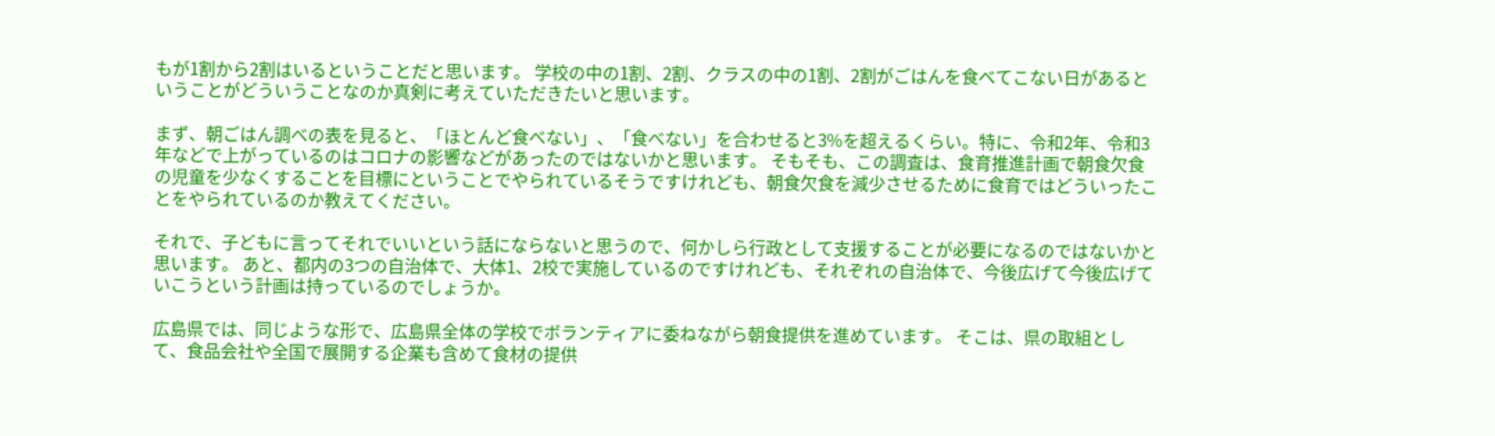もが1割から2割はいるということだと思います。 学校の中の1割、2割、クラスの中の1割、2割がごはんを食べてこない日があるということがどういうことなのか真剣に考えていただきたいと思います。

まず、朝ごはん調べの表を見ると、「ほとんど食べない」、「食べない」を合わせると3%を超えるくらい。特に、令和2年、令和3年などで上がっているのはコロナの影響などがあったのではないかと思います。 そもそも、この調査は、食育推進計画で朝食欠食の児童を少なくすることを目標にということでやられているそうですけれども、朝食欠食を減少させるために食育ではどういったことをやられているのか教えてください。

それで、子どもに言ってそれでいいという話にならないと思うので、何かしら行政として支援することが必要になるのではないかと思います。 あと、都内の3つの自治体で、大体1、2校で実施しているのですけれども、それぞれの自治体で、今後広げて今後広げていこうという計画は持っているのでしょうか。

広島県では、同じような形で、広島県全体の学校でボランティアに委ねながら朝食提供を進めています。 そこは、県の取組として、食品会社や全国で展開する企業も含めて食材の提供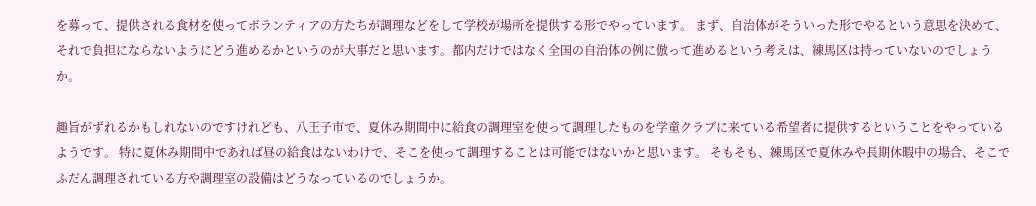を募って、提供される食材を使ってボランティアの方たちが調理などをして学校が場所を提供する形でやっています。 まず、自治体がそういった形でやるという意思を決めて、それで負担にならないようにどう進めるかというのが大事だと思います。都内だけではなく全国の自治体の例に倣って進めるという考えは、練馬区は持っていないのでしょうか。

趣旨がずれるかもしれないのですけれども、八王子市で、夏休み期間中に給食の調理室を使って調理したものを学童クラブに来ている希望者に提供するということをやっているようです。 特に夏休み期間中であれば昼の給食はないわけで、そこを使って調理することは可能ではないかと思います。 そもそも、練馬区で夏休みや長期休暇中の場合、そこでふだん調理されている方や調理室の設備はどうなっているのでしょうか。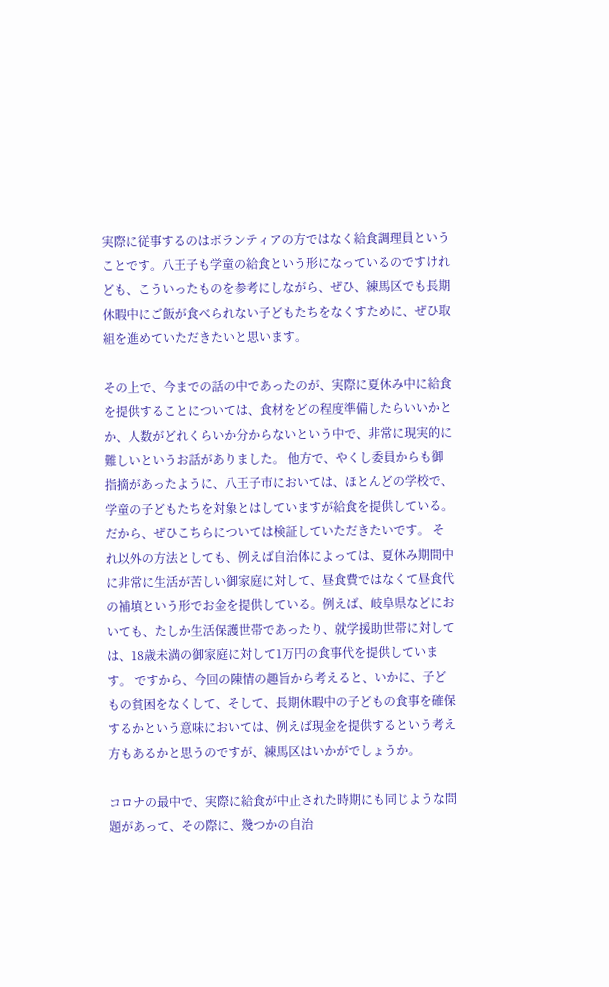実際に従事するのはボランティアの方ではなく給食調理員ということです。八王子も学童の給食という形になっているのですけれども、こういったものを参考にしながら、ぜひ、練馬区でも長期休暇中にご飯が食べられない子どもたちをなくすために、ぜひ取組を進めていただきたいと思います。

その上で、今までの話の中であったのが、実際に夏休み中に給食を提供することについては、食材をどの程度準備したらいいかとか、人数がどれくらいか分からないという中で、非常に現実的に難しいというお話がありました。 他方で、やくし委員からも御指摘があったように、八王子市においては、ほとんどの学校で、学童の子どもたちを対象とはしていますが給食を提供している。だから、ぜひこちらについては検証していただきたいです。 それ以外の方法としても、例えば自治体によっては、夏休み期間中に非常に生活が苦しい御家庭に対して、昼食費ではなくて昼食代の補填という形でお金を提供している。例えば、岐阜県などにおいても、たしか生活保護世帯であったり、就学援助世帯に対しては、18歳未満の御家庭に対して1万円の食事代を提供しています。 ですから、今回の陳情の趣旨から考えると、いかに、子どもの貧困をなくして、そして、長期休暇中の子どもの食事を確保するかという意味においては、例えば現金を提供するという考え方もあるかと思うのですが、練馬区はいかがでしょうか。

コロナの最中で、実際に給食が中止された時期にも同じような問題があって、その際に、幾つかの自治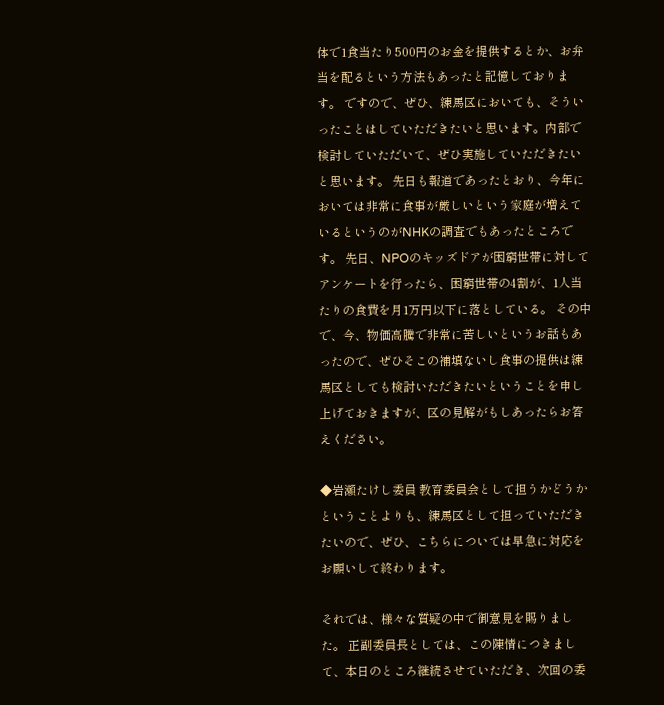体で1食当たり500円のお金を提供するとか、お弁当を配るという方法もあったと記憶しております。 ですので、ぜひ、練馬区においても、そういったことはしていただきたいと思います。内部で検討していただいて、ぜひ実施していただきたいと思います。 先日も報道であったとおり、今年においては非常に食事が厳しいという家庭が増えているというのがNHKの調査でもあったところです。 先日、NPOのキッズドアが困窮世帯に対してアンケートを行ったら、困窮世帯の4割が、1人当たりの食費を月1万円以下に落としている。 その中で、今、物価高騰で非常に苦しいというお話もあったので、ぜひそこの補填ないし食事の提供は練馬区としても検討いただきたいということを申し上げておきますが、区の見解がもしあったらお答えください。

◆岩瀬たけし委員 教育委員会として担うかどうかということよりも、練馬区として担っていただきたいので、ぜひ、こちらについては早急に対応をお願いして終わります。

それでは、様々な質疑の中で御意見を賜りました。 正副委員長としては、この陳情につきまして、本日のところ継続させていただき、次回の委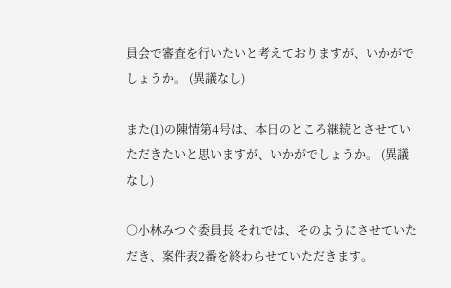員会で審査を行いたいと考えておりますが、いかがでしょうか。 (異議なし)

また(1)の陳情第4号は、本日のところ継続とさせていただきたいと思いますが、いかがでしょうか。 (異議なし)

○小林みつぐ委員長 それでは、そのようにさせていただき、案件表2番を終わらせていただきます。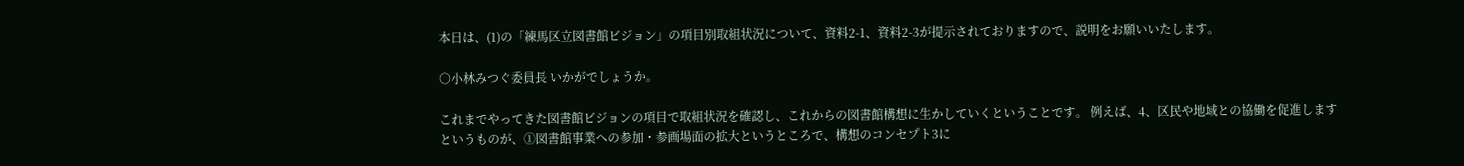本日は、(1)の「練馬区立図書館ビジョン」の項目別取組状況について、資料2-1、資料2-3が提示されておりますので、説明をお願いいたします。

○小林みつぐ委員長 いかがでしょうか。

これまでやってきた図書館ビジョンの項目で取組状況を確認し、これからの図書館構想に生かしていくということです。 例えば、4、区民や地域との協働を促進しますというものが、①図書館事業への参加・参画場面の拡大というところで、構想のコンセプト3に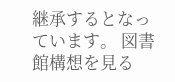継承するとなっています。 図書館構想を見る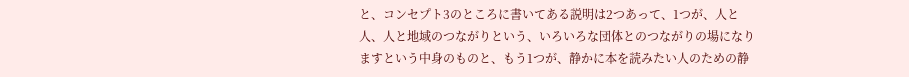と、コンセプト3のところに書いてある説明は2つあって、1つが、人と人、人と地域のつながりという、いろいろな団体とのつながりの場になりますという中身のものと、もう1つが、静かに本を読みたい人のための静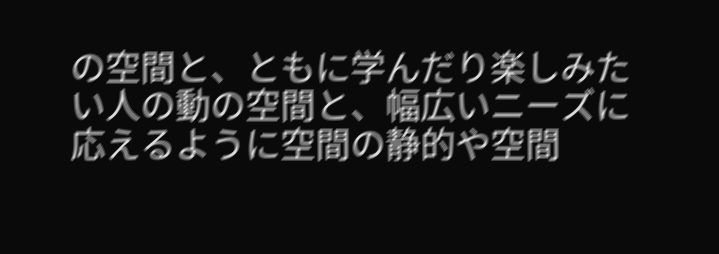の空間と、ともに学んだり楽しみたい人の動の空間と、幅広いニーズに応えるように空間の静的や空間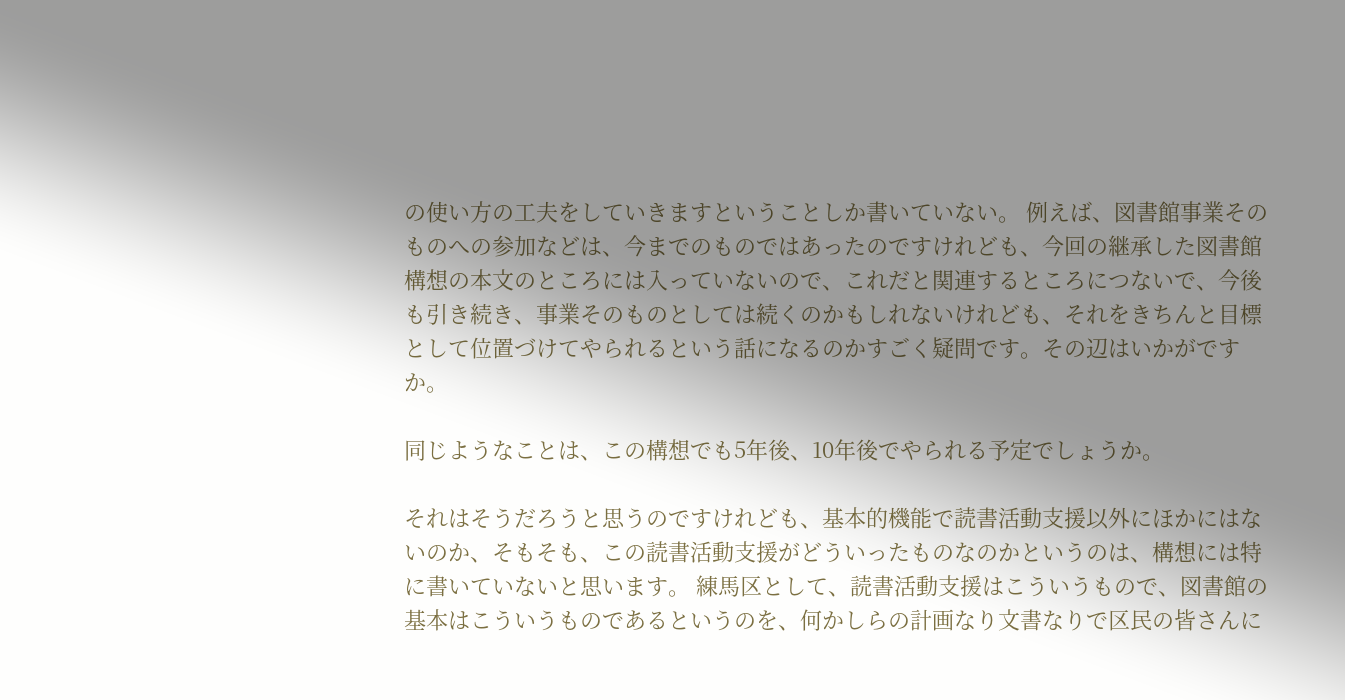の使い方の工夫をしていきますということしか書いていない。 例えば、図書館事業そのものへの参加などは、今までのものではあったのですけれども、今回の継承した図書館構想の本文のところには入っていないので、これだと関連するところにつないで、今後も引き続き、事業そのものとしては続くのかもしれないけれども、それをきちんと目標として位置づけてやられるという話になるのかすごく疑問です。その辺はいかがですか。

同じようなことは、この構想でも5年後、10年後でやられる予定でしょうか。

それはそうだろうと思うのですけれども、基本的機能で読書活動支援以外にほかにはないのか、そもそも、この読書活動支援がどういったものなのかというのは、構想には特に書いていないと思います。 練馬区として、読書活動支援はこういうもので、図書館の基本はこういうものであるというのを、何かしらの計画なり文書なりで区民の皆さんに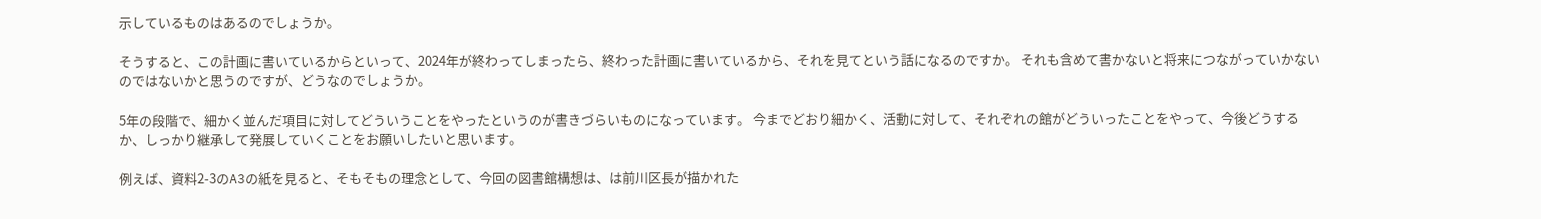示しているものはあるのでしょうか。

そうすると、この計画に書いているからといって、2024年が終わってしまったら、終わった計画に書いているから、それを見てという話になるのですか。 それも含めて書かないと将来につながっていかないのではないかと思うのですが、どうなのでしょうか。

5年の段階で、細かく並んだ項目に対してどういうことをやったというのが書きづらいものになっています。 今までどおり細かく、活動に対して、それぞれの館がどういったことをやって、今後どうするか、しっかり継承して発展していくことをお願いしたいと思います。

例えば、資料2-3のA3の紙を見ると、そもそもの理念として、今回の図書館構想は、は前川区長が描かれた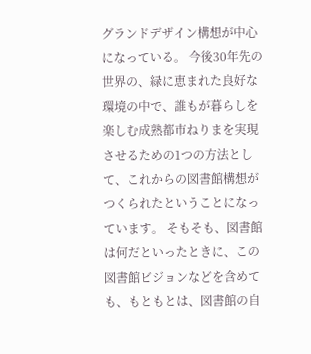グランドデザイン構想が中心になっている。 今後30年先の世界の、緑に恵まれた良好な環境の中で、誰もが暮らしを楽しむ成熟都市ねりまを実現させるための1つの方法として、これからの図書館構想がつくられたということになっています。 そもそも、図書館は何だといったときに、この図書館ビジョンなどを含めても、もともとは、図書館の自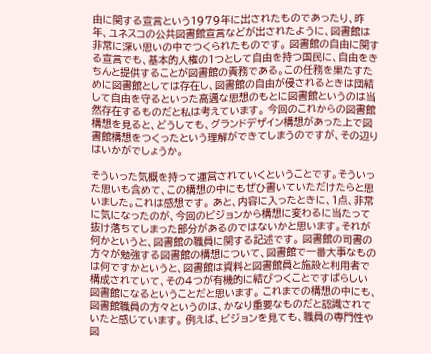由に関する宣言という1979年に出されたものであったり、昨年、ユネスコの公共図書館宣言などが出されたように、図書館は非常に深い思いの中でつくられたものです。 図書館の自由に関する宣言でも、基本的人権の1つとして自由を持つ国民に、自由をきちんと提供することが図書館の責務である。この任務を果たすために図書館としては存在し、図書館の自由が侵されるときは団結して自由を守るといった高邁な思想のもとに図書館というのは当然存在するものだと私は考えています。 今回のこれからの図書館構想を見ると、どうしても、グランドデザイン構想があった上で図書館構想をつくったという理解ができてしまうのですが、その辺りはいかがでしょうか。

そういった気概を持って運営されていくということです。そういった思いも含めて、この構想の中にもぜひ書いていただけたらと思いました。これは感想です。 あと、内容に入ったときに、1点、非常に気になったのが、今回のビジョンから構想に変わるに当たって抜け落ちてしまった部分があるのではないかと思います。それが何かというと、図書館の職員に関する記述です。 図書館の司書の方々が勉強する図書館の構想について、図書館で一番大事なものは何ですかというと、図書館は資料と図書館員と施設と利用者で構成されていて、その4つが有機的に結びつくことですばらしい図書館になるということだと思います。 これまでの構想の中にも、図書館職員の方々というのは、かなり重要なものだと認識されていたと感じています。 例えば、ビジョンを見ても、職員の専門性や図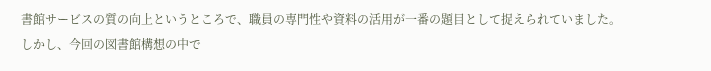書館サービスの質の向上というところで、職員の専門性や資料の活用が一番の題目として捉えられていました。 しかし、今回の図書館構想の中で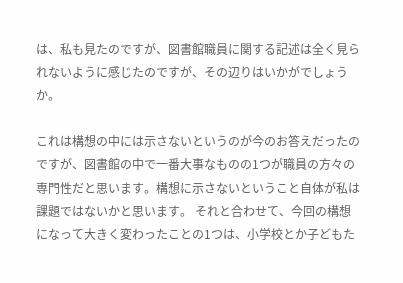は、私も見たのですが、図書館職員に関する記述は全く見られないように感じたのですが、その辺りはいかがでしょうか。

これは構想の中には示さないというのが今のお答えだったのですが、図書館の中で一番大事なものの1つが職員の方々の専門性だと思います。構想に示さないということ自体が私は課題ではないかと思います。 それと合わせて、今回の構想になって大きく変わったことの1つは、小学校とか子どもた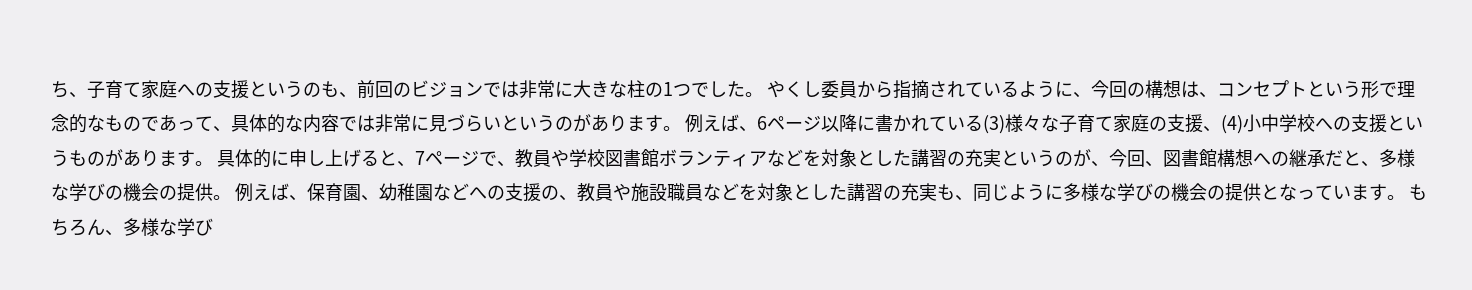ち、子育て家庭への支援というのも、前回のビジョンでは非常に大きな柱の1つでした。 やくし委員から指摘されているように、今回の構想は、コンセプトという形で理念的なものであって、具体的な内容では非常に見づらいというのがあります。 例えば、6ページ以降に書かれている(3)様々な子育て家庭の支援、(4)小中学校への支援というものがあります。 具体的に申し上げると、7ページで、教員や学校図書館ボランティアなどを対象とした講習の充実というのが、今回、図書館構想への継承だと、多様な学びの機会の提供。 例えば、保育園、幼稚園などへの支援の、教員や施設職員などを対象とした講習の充実も、同じように多様な学びの機会の提供となっています。 もちろん、多様な学び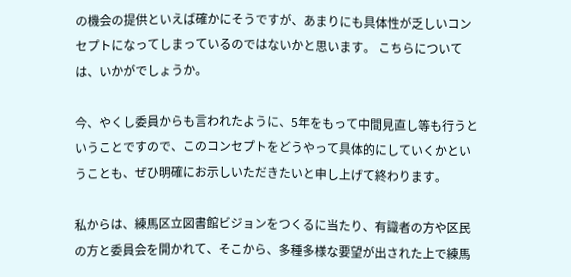の機会の提供といえば確かにそうですが、あまりにも具体性が乏しいコンセプトになってしまっているのではないかと思います。 こちらについては、いかがでしょうか。

今、やくし委員からも言われたように、5年をもって中間見直し等も行うということですので、このコンセプトをどうやって具体的にしていくかということも、ぜひ明確にお示しいただきたいと申し上げて終わります。

私からは、練馬区立図書館ビジョンをつくるに当たり、有識者の方や区民の方と委員会を開かれて、そこから、多種多様な要望が出された上で練馬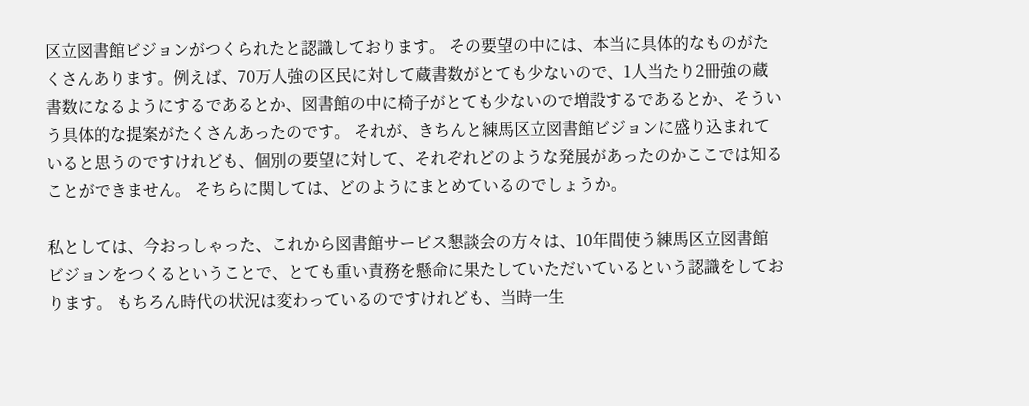区立図書館ビジョンがつくられたと認識しております。 その要望の中には、本当に具体的なものがたくさんあります。例えば、70万人強の区民に対して蔵書数がとても少ないので、1人当たり2冊強の蔵書数になるようにするであるとか、図書館の中に椅子がとても少ないので増設するであるとか、そういう具体的な提案がたくさんあったのです。 それが、きちんと練馬区立図書館ビジョンに盛り込まれていると思うのですけれども、個別の要望に対して、それぞれどのような発展があったのかここでは知ることができません。 そちらに関しては、どのようにまとめているのでしょうか。

私としては、今おっしゃった、これから図書館サービス懇談会の方々は、10年間使う練馬区立図書館ビジョンをつくるということで、とても重い責務を懸命に果たしていただいているという認識をしております。 もちろん時代の状況は変わっているのですけれども、当時一生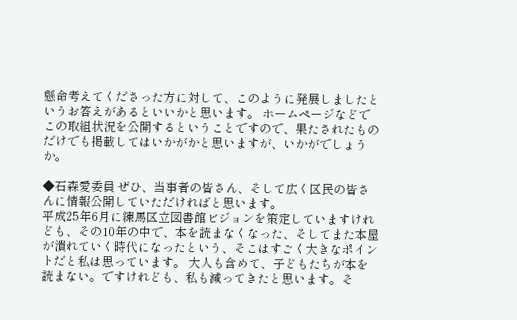懸命考えてくださった方に対して、このように発展しましたというお答えがあるといいかと思います。 ホームページなどでこの取組状況を公開するということですので、果たされたものだけでも掲載してはいかがかと思いますが、いかがでしょうか。

◆石森愛委員 ぜひ、当事者の皆さん、そして広く区民の皆さんに情報公開していただければと思います。
平成25年6月に練馬区立図書館ビジョンを策定していますけれども、その10年の中で、本を読まなくなった、そしてまた本屋が潰れていく時代になったという、そこはすごく大きなポイントだと私は思っています。 大人も含めて、子どもたちが本を読まない。ですけれども、私も減ってきたと思います。そ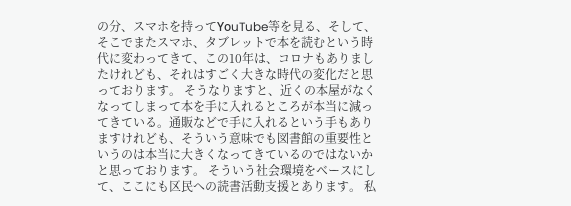の分、スマホを持ってYоuTube等を見る、そして、そこでまたスマホ、タブレットで本を読むという時代に変わってきて、この10年は、コロナもありましたけれども、それはすごく大きな時代の変化だと思っております。 そうなりますと、近くの本屋がなくなってしまって本を手に入れるところが本当に減ってきている。通販などで手に入れるという手もありますけれども、そういう意味でも図書館の重要性というのは本当に大きくなってきているのではないかと思っております。 そういう社会環境をベースにして、ここにも区民への読書活動支援とあります。 私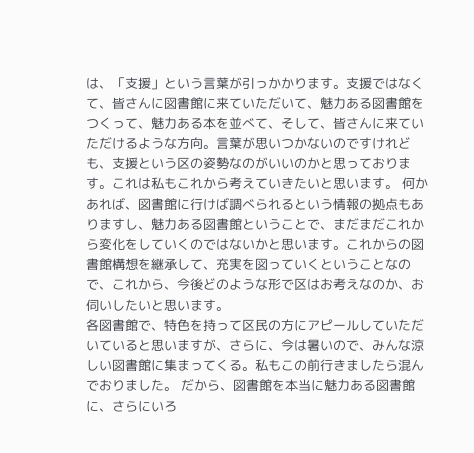は、「支援」という言葉が引っかかります。支援ではなくて、皆さんに図書館に来ていただいて、魅力ある図書館をつくって、魅力ある本を並べて、そして、皆さんに来ていただけるような方向。言葉が思いつかないのですけれども、支援という区の姿勢なのがいいのかと思っております。これは私もこれから考えていきたいと思います。 何かあれば、図書館に行けば調べられるという情報の拠点もありますし、魅力ある図書館ということで、まだまだこれから変化をしていくのではないかと思います。これからの図書館構想を継承して、充実を図っていくということなので、これから、今後どのような形で区はお考えなのか、お伺いしたいと思います。
各図書館で、特色を持って区民の方にアピールしていただいていると思いますが、さらに、今は暑いので、みんな涼しい図書館に集まってくる。私もこの前行きましたら混んでおりました。 だから、図書館を本当に魅力ある図書館に、さらにいろ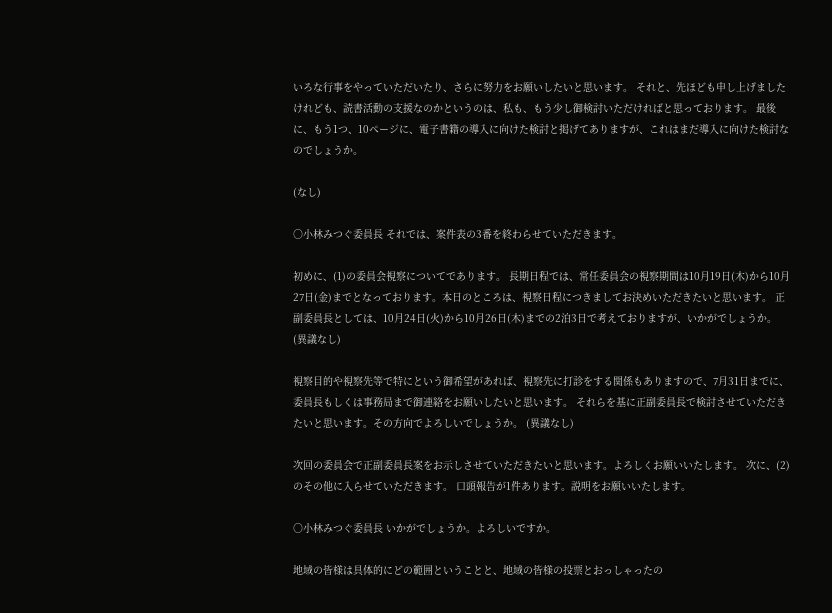いろな行事をやっていただいたり、さらに努力をお願いしたいと思います。 それと、先ほども申し上げましたけれども、読書活動の支援なのかというのは、私も、もう少し御検討いただければと思っております。 最後に、もう1つ、10ページに、電子書籍の導入に向けた検討と掲げてありますが、これはまだ導入に向けた検討なのでしょうか。

(なし)

○小林みつぐ委員長 それでは、案件表の3番を終わらせていただきます。

初めに、(1)の委員会視察についてであります。 長期日程では、常任委員会の視察期間は10月19日(木)から10月27日(金)までとなっております。本日のところは、視察日程につきましてお決めいただきたいと思います。 正副委員長としては、10月24日(火)から10月26日(木)までの2泊3日で考えておりますが、いかがでしょうか。 (異議なし)

視察目的や視察先等で特にという御希望があれば、視察先に打診をする関係もありますので、7月31日までに、委員長もしくは事務局まで御連絡をお願いしたいと思います。 それらを基に正副委員長で検討させていただきたいと思います。その方向でよろしいでしょうか。 (異議なし)

次回の委員会で正副委員長案をお示しさせていただきたいと思います。よろしくお願いいたします。 次に、(2)のその他に入らせていただきます。 口頭報告が1件あります。説明をお願いいたします。

○小林みつぐ委員長 いかがでしょうか。よろしいですか。

地域の皆様は具体的にどの範囲ということと、地域の皆様の投票とおっしゃったの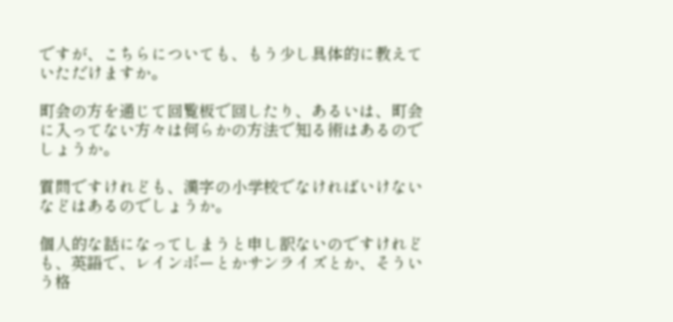ですが、こちらについても、もう少し具体的に教えていただけますか。

町会の方を通じて回覧板で回したり、あるいは、町会に入ってない方々は何らかの方法で知る術はあるのでしょうか。

質問ですけれども、漢字の小学校でなければいけないなどはあるのでしょうか。

個人的な話になってしまうと申し訳ないのですけれども、英語で、レインボーとかサンライズとか、そういう格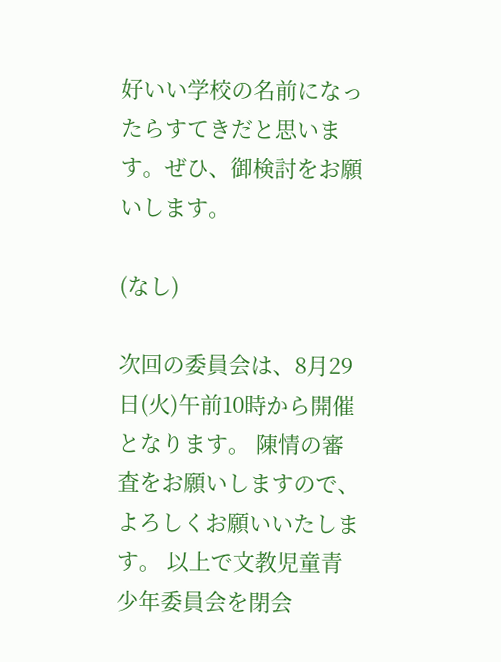好いい学校の名前になったらすてきだと思います。ぜひ、御検討をお願いします。

(なし)

次回の委員会は、8月29日(火)午前10時から開催となります。 陳情の審査をお願いしますので、よろしくお願いいたします。 以上で文教児童青少年委員会を閉会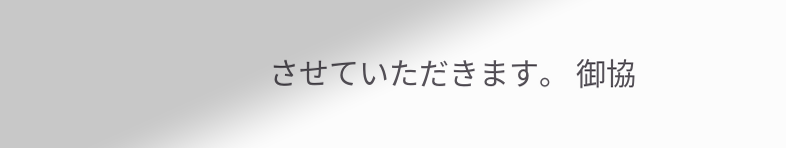させていただきます。 御協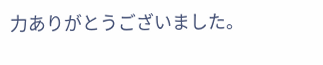力ありがとうございました。